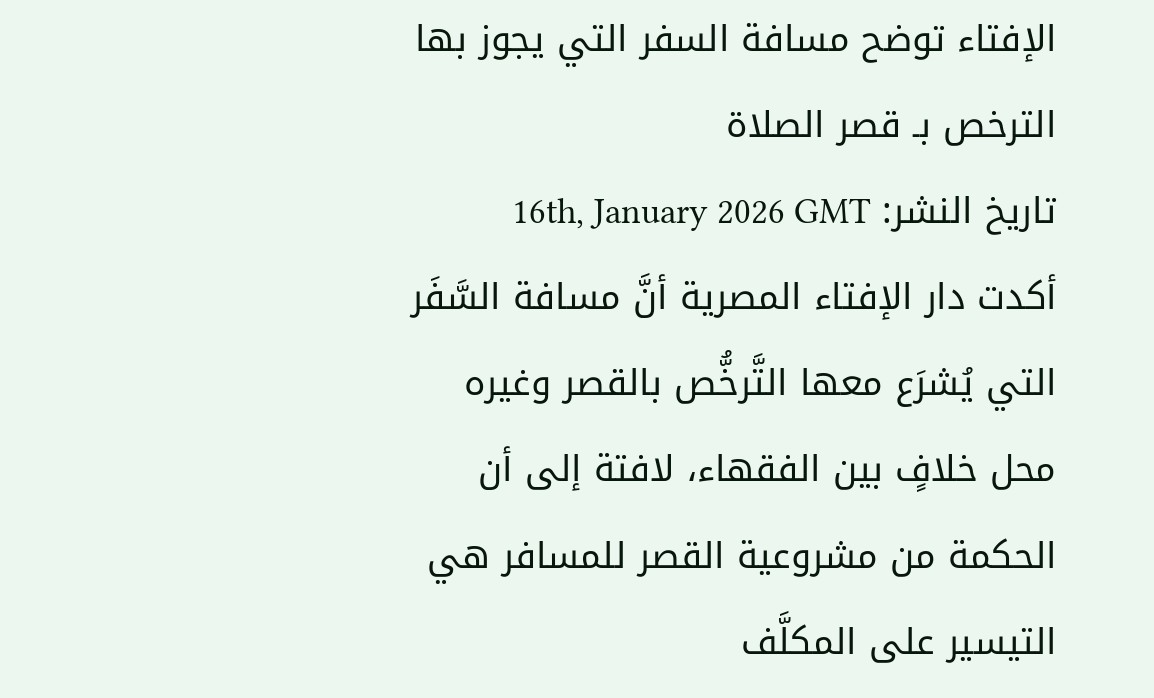الإفتاء توضح مسافة السفر التي يجوز بها الترخص بـ قصر الصلاة
تاريخ النشر: 16th, January 2026 GMT
أكدت دار الإفتاء المصرية أنَّ مسافة السَّفَر التي يُشرَع معها التَّرخُّص بالقصر وغيره محل خلافٍ بين الفقهاء، لافتة إلى أن الحكمة من مشروعية القصر للمسافر هي التيسير على المكلَّف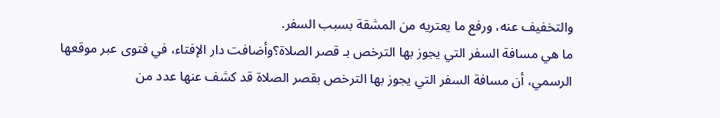والتخفيف عنه، ورفع ما يعتريه من المشقة بسبب السفر.
ما هي مسافة السفر التي يجوز بها الترخص بـ قصر الصلاة؟وأضافت دار الإفتاء، في فتوى عبر موقعها الرسمي، أن مسافة السفر التي يجوز بها الترخص بقصر الصلاة قد كشف عنها عدد من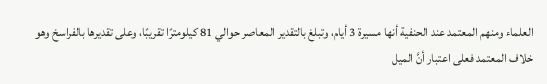العلماء ومنهم المعتمد عند الحنفية أنها مسيرة 3 أيام، وتبلغ بالتقدير المعاصر حوالي 81 كيلومترًا تقريبًا، وعلى تقديرها بالفراسخ وهو خلاف المعتمد فعلى اعتبار أنَّ الميل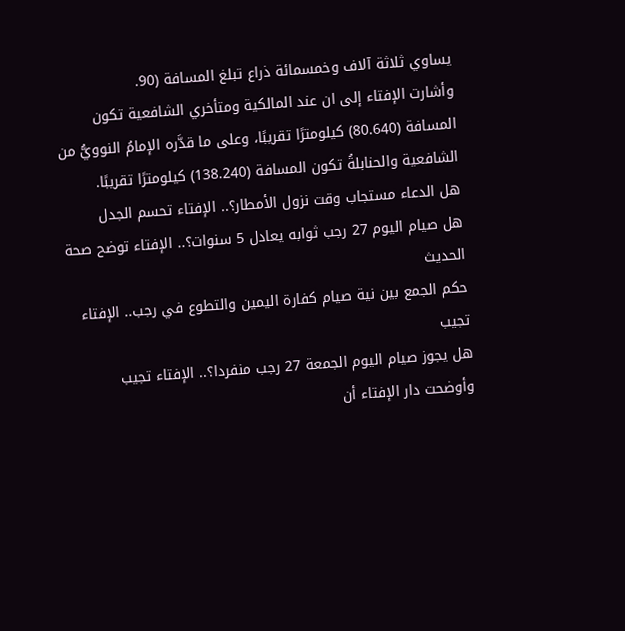يساوي ثلاثة آلاف وخمسمائة ذراع تبلغ المسافة (90.
وأشارت الإفتاء إلى ان عند المالكية ومتأخري الشافعية تكون المسافة (80.640) كيلومترًا تقريبًا، وعلى ما قدَّره الإمامُ النوويُّ من الشافعية والحنابلةُ تكون المسافة (138.240) كيلومترًا تقريبًا.
هل الدعاء مستجاب وقت نزول الأمطار؟.. الإفتاء تحسم الجدل
هل صيام اليوم 27 رجب ثوابه يعادل 5 سنوات؟.. الإفتاء توضح صحة الحديث
حكم الجمع بين نية صيام كفارة اليمين والتطوع في رجب.. الإفتاء تجيب
هل يجوز صيام اليوم الجمعة 27 رجب منفردا؟.. الإفتاء تجيب
وأوضحت دار الإفتاء أن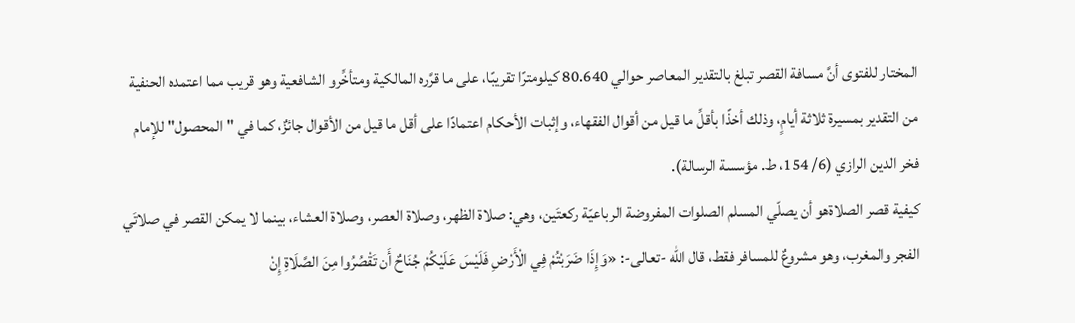المختار للفتوى أنَّ مسافة القصر تبلغ بالتقدير المعاصر حوالي 80.640 كيلومترًا تقريبًا، على ما قرَّره المالكية ومتأخِّرو الشافعية وهو قريب مما اعتمده الحنفية من التقدير بمسيرة ثلاثة أيامٍ، وذلك أخذًا بأقلِّ ما قيل من أقوال الفقهاء، وإثبات الأحكام اعتمادًا على أقل ما قيل من الأقوال جائزٌ، كما في "المحصول" للإمام فخر الدين الرازي (6/ 154، ط. مؤسسة الرسالة).
كيفية قصر الصلاةهو أن يصلّي المسلم الصلوات المفروضة الرباعيّة ركعتَين، وهي: صلاة الظهر، وصلاة العصر، وصلاة العشاء، بينما لا يمكن القصر في صلاتَي الفجر والمغرب، وهو مشروعٌ للمسافر فقط، قال الله -تعالى-: «وَإِذَا ضَرَبْتُمْ فِي الْأَرْضِ فَلَيْسَ عَلَيْكُمْ جُنَاحٌ أَن تَقْصُرُوا مِنَ الصَّلَاةِ إِنْ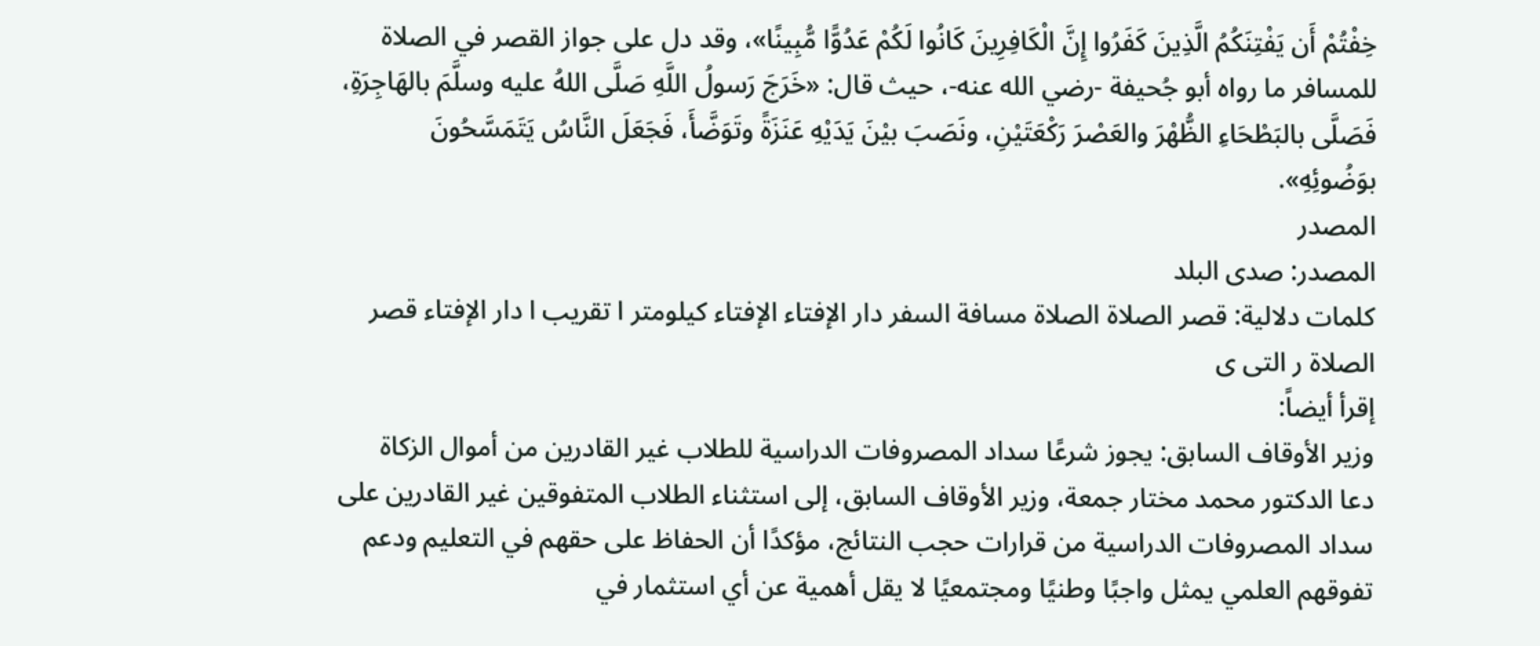خِفْتُمْ أَن يَفْتِنَكُمُ الَّذِينَ كَفَرُوا إِنَّ الْكَافِرِينَ كَانُوا لَكُمْ عَدُوًّا مُّبِينًا»، وقد دل على جواز القصر في الصلاة للمسافر ما رواه أبو جُحيفة -رضي الله عنه-، حيث قال: «خَرَجَ رَسولُ اللَّهِ صَلَّى اللهُ عليه وسلَّمَ بالهَاجِرَةِ، فَصَلَّى بالبَطْحَاءِ الظُّهْرَ والعَصْرَ رَكْعَتَيْنِ، ونَصَبَ بيْنَ يَدَيْهِ عَنَزَةً وتَوَضَّأَ، فَجَعَلَ النَّاسُ يَتَمَسَّحُونَ بوَضُوئِهِ».
المصدر
المصدر: صدى البلد
كلمات دلالية: قصر الصلاة الصلاة مسافة السفر دار الإفتاء الإفتاء کیلومتر ا تقریب ا دار الإفتاء قصر الصلاة ر التی ی
إقرأ أيضاً:
وزير الأوقاف السابق: يجوز شرعًا سداد المصروفات الدراسية للطلاب غير القادرين من أموال الزكاة
دعا الدكتور محمد مختار جمعة، وزير الأوقاف السابق، إلى استثناء الطلاب المتفوقين غير القادرين على سداد المصروفات الدراسية من قرارات حجب النتائج، مؤكدًا أن الحفاظ على حقهم في التعليم ودعم تفوقهم العلمي يمثل واجبًا وطنيًا ومجتمعيًا لا يقل أهمية عن أي استثمار في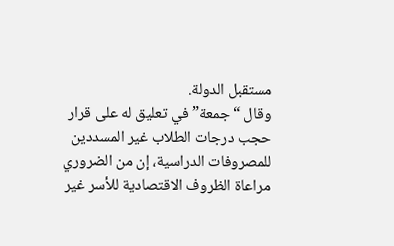مستقبل الدولة.
وقال “جمعة” في تعليق له على قرار حجب درجات الطلاب غير المسددين للمصروفات الدراسية، إن من الضروري مراعاة الظروف الاقتصادية للأسر غير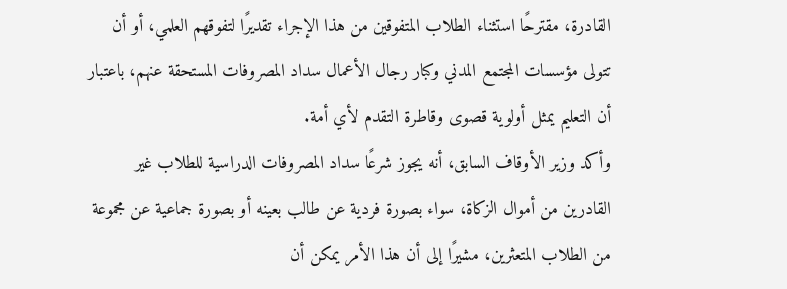القادرة، مقترحًا استثناء الطلاب المتفوقين من هذا الإجراء تقديرًا لتفوقهم العلمي، أو أن تتولى مؤسسات المجتمع المدني وكبار رجال الأعمال سداد المصروفات المستحقة عنهم، باعتبار أن التعليم يمثل أولوية قصوى وقاطرة التقدم لأي أمة.
وأكد وزير الأوقاف السابق، أنه يجوز شرعًا سداد المصروفات الدراسية للطلاب غير القادرين من أموال الزكاة، سواء بصورة فردية عن طالب بعينه أو بصورة جماعية عن مجموعة من الطلاب المتعثرين، مشيرًا إلى أن هذا الأمر يمكن أن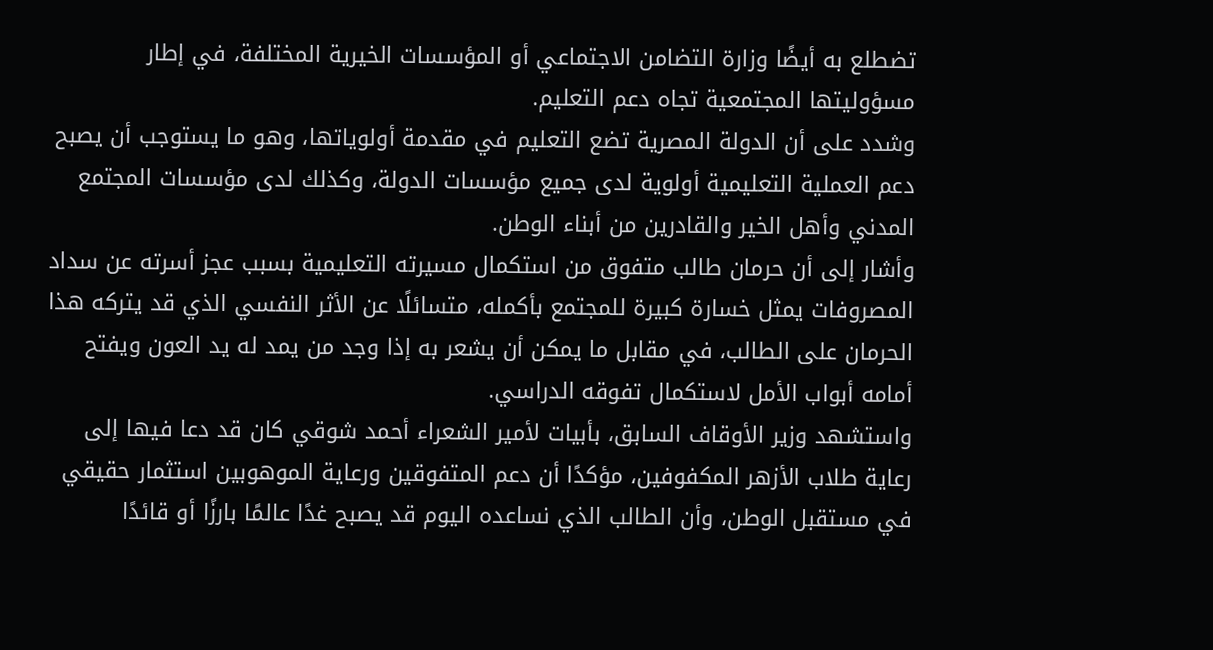تضطلع به أيضًا وزارة التضامن الاجتماعي أو المؤسسات الخيرية المختلفة، في إطار مسؤوليتها المجتمعية تجاه دعم التعليم.
وشدد على أن الدولة المصرية تضع التعليم في مقدمة أولوياتها، وهو ما يستوجب أن يصبح دعم العملية التعليمية أولوية لدى جميع مؤسسات الدولة، وكذلك لدى مؤسسات المجتمع المدني وأهل الخير والقادرين من أبناء الوطن.
وأشار إلى أن حرمان طالب متفوق من استكمال مسيرته التعليمية بسبب عجز أسرته عن سداد المصروفات يمثل خسارة كبيرة للمجتمع بأكمله، متسائلًا عن الأثر النفسي الذي قد يتركه هذا الحرمان على الطالب، في مقابل ما يمكن أن يشعر به إذا وجد من يمد له يد العون ويفتح أمامه أبواب الأمل لاستكمال تفوقه الدراسي.
واستشهد وزير الأوقاف السابق، بأبيات لأمير الشعراء أحمد شوقي كان قد دعا فيها إلى رعاية طلاب الأزهر المكفوفين، مؤكدًا أن دعم المتفوقين ورعاية الموهوبين استثمار حقيقي في مستقبل الوطن، وأن الطالب الذي نساعده اليوم قد يصبح غدًا عالمًا بارزًا أو قائدًا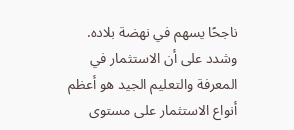ناجحًا يسهم في نهضة بلاده.
وشدد على أن الاستثمار في المعرفة والتعليم الجيد هو أعظم أنواع الاستثمار على مستوى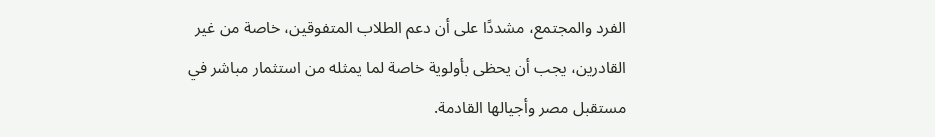الفرد والمجتمع، مشددًا على أن دعم الطلاب المتفوقين، خاصة من غير القادرين، يجب أن يحظى بأولوية خاصة لما يمثله من استثمار مباشر في مستقبل مصر وأجيالها القادمة.